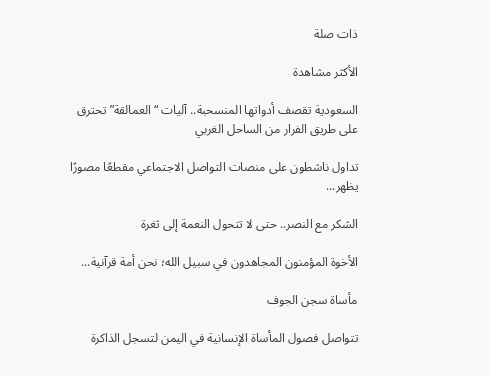ذات صلة

الأكثر مشاهدة

السعودية تقصف أدواتها المنسحبة.. آليات “العمالقة” تحترق على طريق الفرار من الساحل الغربي

تداول ناشطون على منصات التواصل الاجتماعي مقطعًا مصورًا يظهر...

الشكر مع النصر.. حتى لا تتحول النعمة إلى ثغرة

الأخوة المؤمنون المجاهدون في سبيل الله؛ نحن أمة قرآنية...

مأساة سجن الجوف

تتواصل فصول المأساة الإنسانية في اليمن لتسجل الذاكرة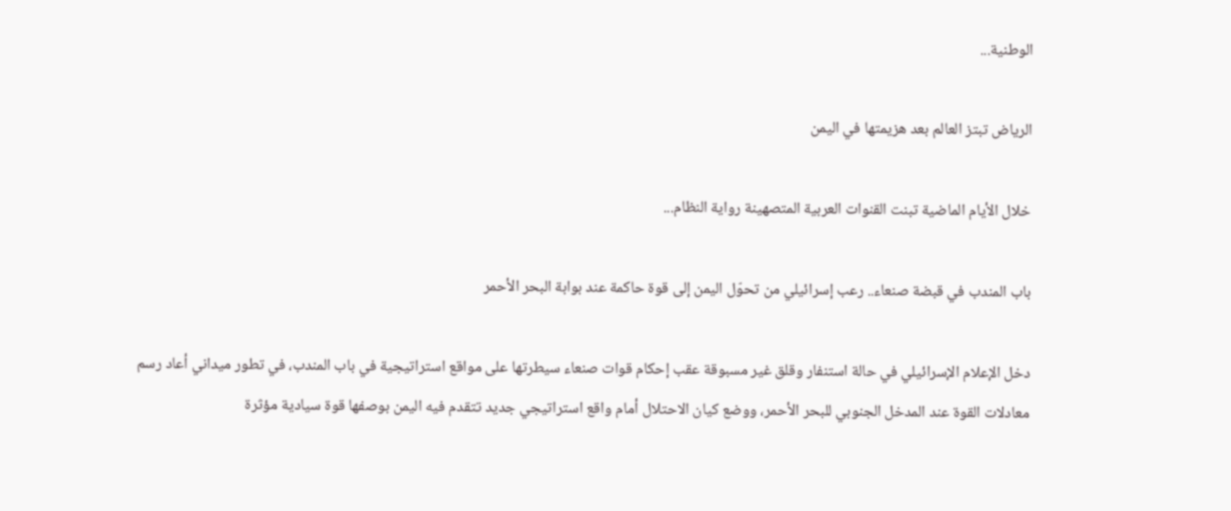الوطنية...

الرياض تبتز العالم بعد هزيمتها في اليمن

خلال الأيام الماضية تبنت القنوات العربية المتصهينة رواية النظام...

باب المندب في قبضة صنعاء.. رعب إسرائيلي من تحوّل اليمن إلى قوة حاكمة عند بوابة البحر الأحمر

دخل الإعلام الإسرائيلي في حالة استنفار وقلق غير مسبوقة عقب إحكام قوات صنعاء سيطرتها على مواقع استراتيجية في باب المندب، في تطور ميداني أعاد رسم معادلات القوة عند المدخل الجنوبي للبحر الأحمر، ووضع كيان الاحتلال أمام واقع استراتيجي جديد تتقدم فيه اليمن بوصفها قوة سيادية مؤثرة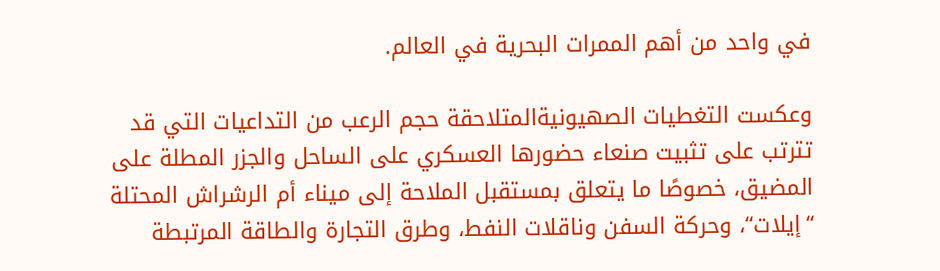في واحد من أهم الممرات البحرية في العالم.

وعكست التغطيات الصهيونيةالمتلاحقة حجم الرعب من التداعيات التي قد تترتب على تثبيت صنعاء حضورها العسكري على الساحل والجزر المطلة على المضيق، خصوصًا ما يتعلق بمستقبل الملاحة إلى ميناء أم الرشراش المحتلة “إيلات“، وحركة السفن وناقلات النفط، وطرق التجارة والطاقة المرتبطة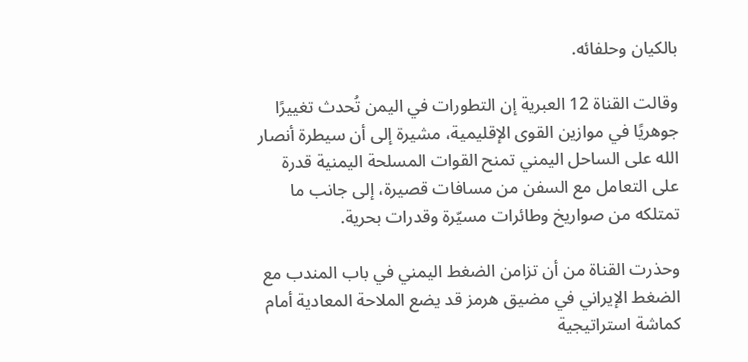بالكيان وحلفائه.

وقالت القناة 12 العبرية إن التطورات في اليمن تُحدث تغييرًا جوهريًا في موازين القوى الإقليمية، مشيرة إلى أن سيطرة أنصار الله على الساحل اليمني تمنح القوات المسلحة اليمنية قدرة على التعامل مع السفن من مسافات قصيرة، إلى جانب ما تمتلكه من صواريخ وطائرات مسيّرة وقدرات بحرية.

وحذرت القناة من أن تزامن الضغط اليمني في باب المندب مع الضغط الإيراني في مضيق هرمز قد يضع الملاحة المعادية أمام كماشة استراتيجية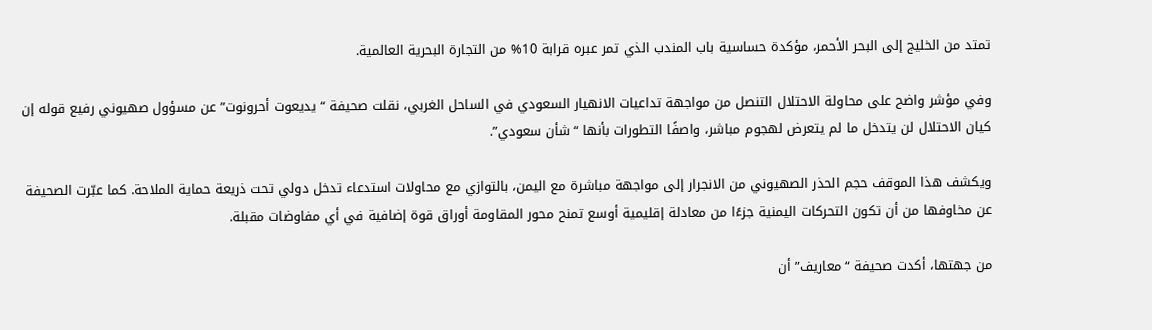تمتد من الخليج إلى البحر الأحمر، مؤكدة حساسية باب المندب الذي تمر عبره قرابة 10% من التجارة البحرية العالمية.

وفي مؤشر واضح على محاولة الاحتلال التنصل من مواجهة تداعيات الانهيار السعودي في الساحل الغربي، نقلت صحيفة “يديعوت أحرونوت” عن مسؤول صهيوني رفيع قوله إن كيان الاحتلال لن يتدخل ما لم يتعرض لهجوم مباشر، واصفًا التطورات بأنها “شأن سعودي”.

ويكشف هذا الموقف حجم الحذر الصهيوني من الانجرار إلى مواجهة مباشرة مع اليمن، بالتوازي مع محاولات استدعاء تدخل دولي تحت ذريعة حماية الملاحة. كما عبّرت الصحيفة عن مخاوفها من أن تكون التحركات اليمنية جزءًا من معادلة إقليمية أوسع تمنح محور المقاومة أوراق قوة إضافية في أي مفاوضات مقبلة.

من جهتها، أكدت صحيفة “معاريف” أن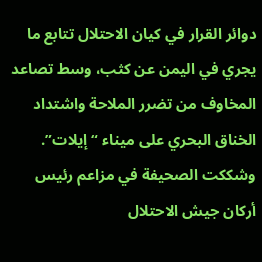دوائر القرار في كيان الاحتلال تتابع ما يجري في اليمن عن كثب، وسط تصاعد المخاوف من تضرر الملاحة واشتداد الخناق البحري على ميناء “إيلات”. وشككت الصحيفة في مزاعم رئيس أركان جيش الاحتلال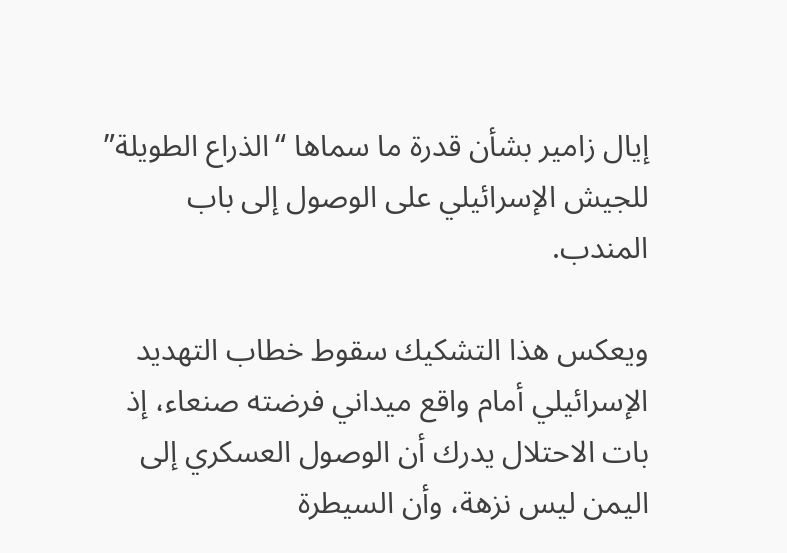إيال زامير بشأن قدرة ما سماها “الذراع الطويلة” للجيش الإسرائيلي على الوصول إلى باب المندب.

ويعكس هذا التشكيك سقوط خطاب التهديد الإسرائيلي أمام واقع ميداني فرضته صنعاء، إذ بات الاحتلال يدرك أن الوصول العسكري إلى اليمن ليس نزهة، وأن السيطرة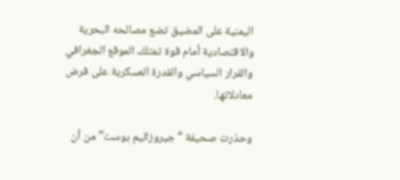اليمنية على المضيق تضع مصالحه البحرية والاقتصادية أمام قوة تمتلك الموقع الجغرافي والقرار السياسي والقدرة العسكرية على فرض معادلاتها.

وحذرت صحيفة “جيروزاليم بوست” من أن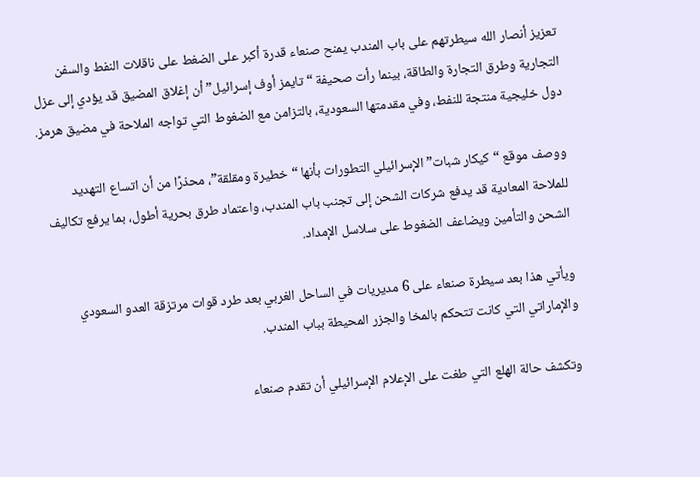تعزيز أنصار الله سيطرتهم على باب المندب يمنح صنعاء قدرة أكبر على الضغط على ناقلات النفط والسفن التجارية وطرق التجارة والطاقة، بينما رأت صحيفة “تايمز أوف إسرائيل” أن إغلاق المضيق قد يؤدي إلى عزل دول خليجية منتجة للنفط، وفي مقدمتها السعودية، بالتزامن مع الضغوط التي تواجه الملاحة في مضيق هرمز.

ووصف موقع “كيكار شبات” الإسرائيلي التطورات بأنها “خطيرة ومقلقة”، محذرًا من أن اتساع التهديد للملاحة المعادية قد يدفع شركات الشحن إلى تجنب باب المندب، واعتماد طرق بحرية أطول، بما يرفع تكاليف الشحن والتأمين ويضاعف الضغوط على سلاسل الإمداد.

ويأتي هذا بعد سيطرة صنعاء على 6 مديريات في الساحل الغربي بعد طرد قوات مرتزقة العدو السعودي والإماراتي التي كانت تتحكم بالمخا والجزر المحيطة بباب المندب.

وتكشف حالة الهلع التي طغت على الإعلام الإسرائيلي أن تقدم صنعاء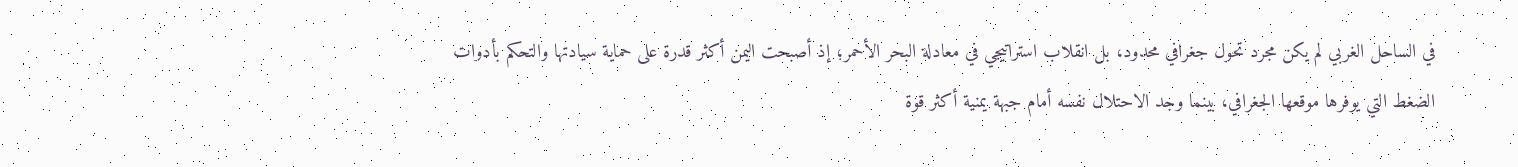في الساحل الغربي لم يكن مجرد تحول جغرافي محدود، بل انقلاب استراتيجي في معادلة البحر الأحمر؛ إذ أصبحت اليمن أكثر قدرة على حماية سيادتها والتحكم بأدوات الضغط التي يوفرها موقعها الجغرافي، بينما وجد الاحتلال نفسه أمام جبهة يمنية أكثر قوة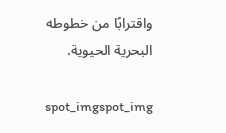واقترابًا من خطوطه البحرية الحيوية.

spot_imgspot_img